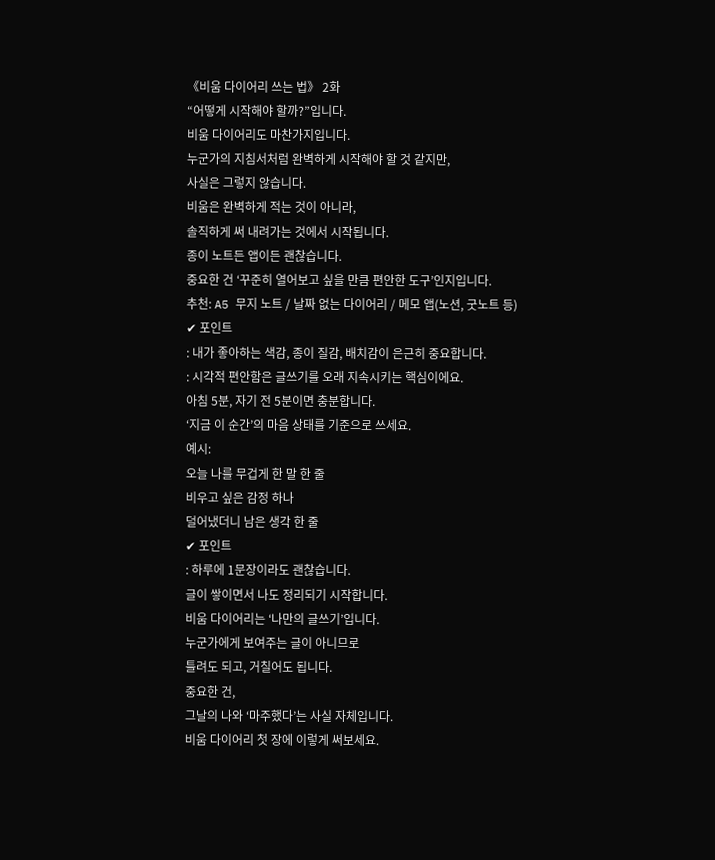《비움 다이어리 쓰는 법》 2화
“어떻게 시작해야 할까?”입니다.
비움 다이어리도 마찬가지입니다.
누군가의 지침서처럼 완벽하게 시작해야 할 것 같지만,
사실은 그렇지 않습니다.
비움은 완벽하게 적는 것이 아니라,
솔직하게 써 내려가는 것에서 시작됩니다.
종이 노트든 앱이든 괜찮습니다.
중요한 건 ‘꾸준히 열어보고 싶을 만큼 편안한 도구’인지입니다.
추천: A5 무지 노트 / 날짜 없는 다이어리 / 메모 앱(노션, 굿노트 등)
✔ 포인트
: 내가 좋아하는 색감, 종이 질감, 배치감이 은근히 중요합니다.
: 시각적 편안함은 글쓰기를 오래 지속시키는 핵심이에요.
아침 5분, 자기 전 5분이면 충분합니다.
‘지금 이 순간’의 마음 상태를 기준으로 쓰세요.
예시:
오늘 나를 무겁게 한 말 한 줄
비우고 싶은 감정 하나
덜어냈더니 남은 생각 한 줄
✔ 포인트
: 하루에 1문장이라도 괜찮습니다.
글이 쌓이면서 나도 정리되기 시작합니다.
비움 다이어리는 ‘나만의 글쓰기’입니다.
누군가에게 보여주는 글이 아니므로
틀려도 되고, 거칠어도 됩니다.
중요한 건,
그날의 나와 ‘마주했다’는 사실 자체입니다.
비움 다이어리 첫 장에 이렇게 써보세요.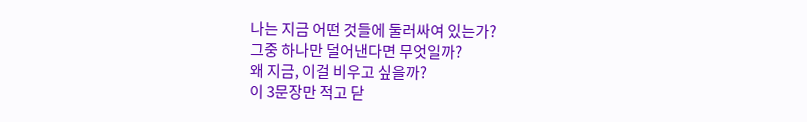나는 지금 어떤 것들에 둘러싸여 있는가?
그중 하나만 덜어낸다면 무엇일까?
왜 지금, 이걸 비우고 싶을까?
이 3문장만 적고 닫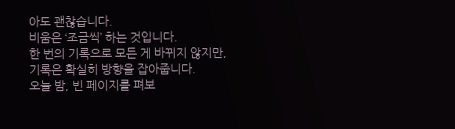아도 괜찮습니다.
비움은 ‘조금씩’ 하는 것입니다.
한 번의 기록으로 모든 게 바뀌지 않지만,
기록은 확실히 방향을 잡아줍니다.
오늘 밤, 빈 페이지를 펴보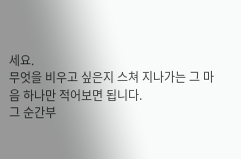세요.
무엇을 비우고 싶은지 스쳐 지나가는 그 마음 하나만 적어보면 됩니다.
그 순간부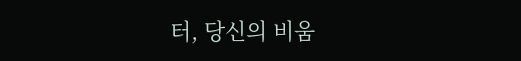터, 당신의 비움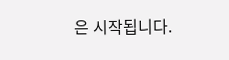은 시작됩니다.